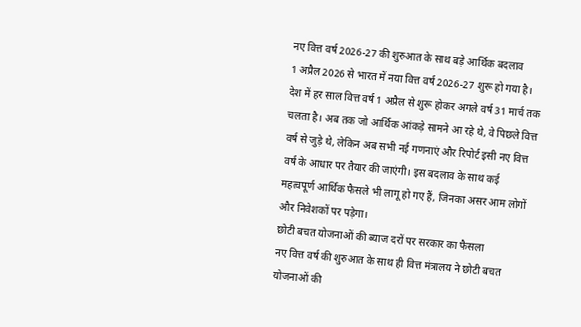नए वित्त वर्ष 2026-27 की शुरुआत के साथ बड़े आर्थिक बदलाव
1 अप्रैल 2026 से भारत में नया वित्त वर्ष 2026-27 शुरू हो गया है। देश में हर साल वित्त वर्ष 1 अप्रैल से शुरू होकर अगले वर्ष 31 मार्च तक चलता है। अब तक जो आर्थिक आंकड़े सामने आ रहे थे, वे पिछले वित्त वर्ष से जुड़े थे, लेकिन अब सभी नई गणनाएं और रिपोर्ट इसी नए वित्त वर्ष के आधार पर तैयार की जाएंगी। इस बदलाव के साथ कई महत्वपूर्ण आर्थिक फैसले भी लागू हो गए हैं, जिनका असर आम लोगों और निवेशकों पर पड़ेगा।
छोटी बचत योजनाओं की ब्याज दरों पर सरकार का फैसला
नए वित्त वर्ष की शुरुआत के साथ ही वित्त मंत्रालय ने छोटी बचत योजनाओं की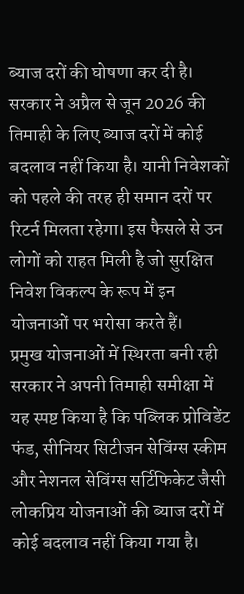ब्याज दरों की घोषणा कर दी है। सरकार ने अप्रैल से जून 2026 की तिमाही के लिए ब्याज दरों में कोई बदलाव नहीं किया है। यानी निवेशकों को पहले की तरह ही समान दरों पर रिटर्न मिलता रहेगा। इस फैसले से उन लोगों को राहत मिली है जो सुरक्षित निवेश विकल्प के रूप में इन योजनाओं पर भरोसा करते हैं।
प्रमुख योजनाओं में स्थिरता बनी रही
सरकार ने अपनी तिमाही समीक्षा में यह स्पष्ट किया है कि पब्लिक प्रोविडेंट फंड, सीनियर सिटीजन सेविंग्स स्कीम और नेशनल सेविंग्स सर्टिफिकेट जैसी लोकप्रिय योजनाओं की ब्याज दरों में कोई बदलाव नहीं किया गया है।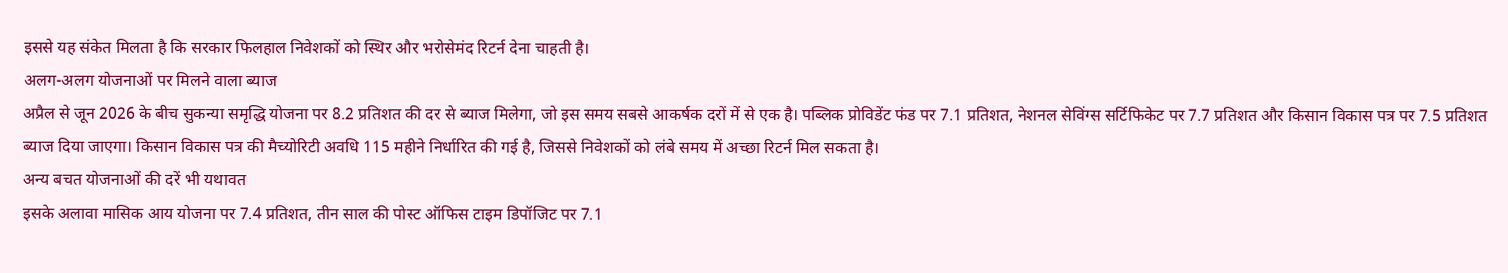इससे यह संकेत मिलता है कि सरकार फिलहाल निवेशकों को स्थिर और भरोसेमंद रिटर्न देना चाहती है।
अलग-अलग योजनाओं पर मिलने वाला ब्याज
अप्रैल से जून 2026 के बीच सुकन्या समृद्धि योजना पर 8.2 प्रतिशत की दर से ब्याज मिलेगा, जो इस समय सबसे आकर्षक दरों में से एक है। पब्लिक प्रोविडेंट फंड पर 7.1 प्रतिशत, नेशनल सेविंग्स सर्टिफिकेट पर 7.7 प्रतिशत और किसान विकास पत्र पर 7.5 प्रतिशत ब्याज दिया जाएगा। किसान विकास पत्र की मैच्योरिटी अवधि 115 महीने निर्धारित की गई है, जिससे निवेशकों को लंबे समय में अच्छा रिटर्न मिल सकता है।
अन्य बचत योजनाओं की दरें भी यथावत
इसके अलावा मासिक आय योजना पर 7.4 प्रतिशत, तीन साल की पोस्ट ऑफिस टाइम डिपॉजिट पर 7.1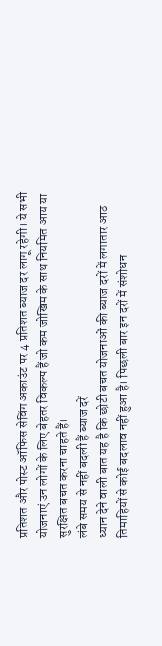प्रतिशत और पोस्ट ऑफिस सेविंग अकाउंट पर 4 प्रतिशत ब्याज दर लागू रहेगी। ये सभी योजनाएं उन लोगों के लिए बेहतर विकल्प हैं जो कम जोखिम के साथ नियमित आय या सुरक्षित बचत करना चाहते हैं।
लंबे समय से नहीं बदली हैं ब्याज दरें
ध्यान देने वाली बात यह है कि छोटी बचत योजनाओं की ब्याज दरों में लगातार आठ तिमाहियों से कोई बदलाव नहीं हुआ है। पिछली बार इन दरों में संशोधन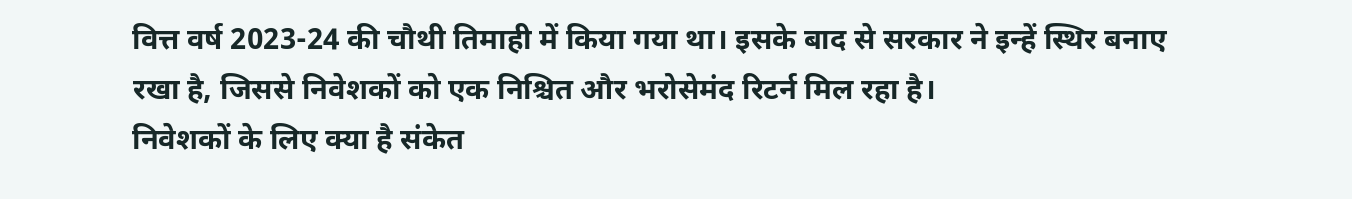वित्त वर्ष 2023-24 की चौथी तिमाही में किया गया था। इसके बाद से सरकार ने इन्हें स्थिर बनाए रखा है, जिससे निवेशकों को एक निश्चित और भरोसेमंद रिटर्न मिल रहा है।
निवेशकों के लिए क्या है संकेत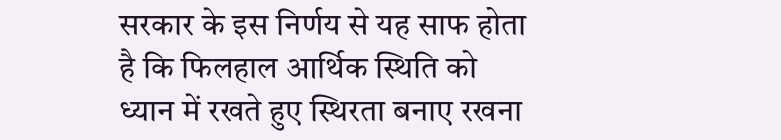सरकार के इस निर्णय से यह साफ होता है कि फिलहाल आर्थिक स्थिति को ध्यान में रखते हुए स्थिरता बनाए रखना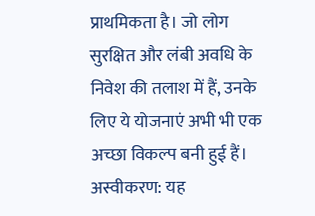प्राथमिकता है। जो लोग सुरक्षित और लंबी अवधि के निवेश की तलाश में हैं, उनके लिए ये योजनाएं अभी भी एक अच्छा विकल्प बनी हुई हैं।
अस्वीकरण: यह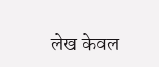लेख केवल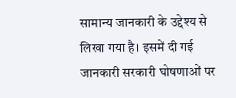सामान्य जानकारी के उद्देश्य से लिखा गया है। इसमें दी गई जानकारी सरकारी घोषणाओं पर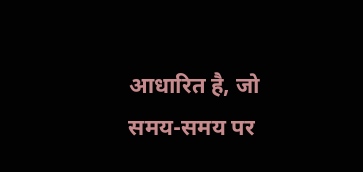आधारित है, जो समय-समय पर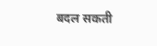बदल सकती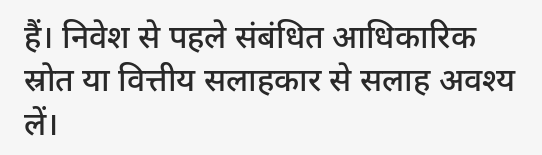हैं। निवेश से पहले संबंधित आधिकारिक स्रोत या वित्तीय सलाहकार से सलाह अवश्य लें।